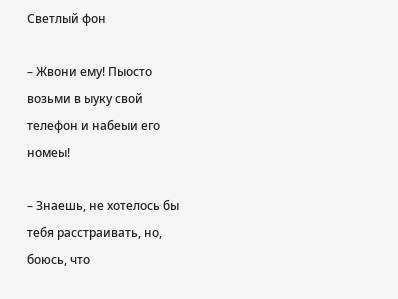Светлый фон

– Жвони ему! Пыосто возьми в ыуку свой телефон и набеыи его номеы!

– Знаешь, не хотелось бы тебя расстраивать, но, боюсь, что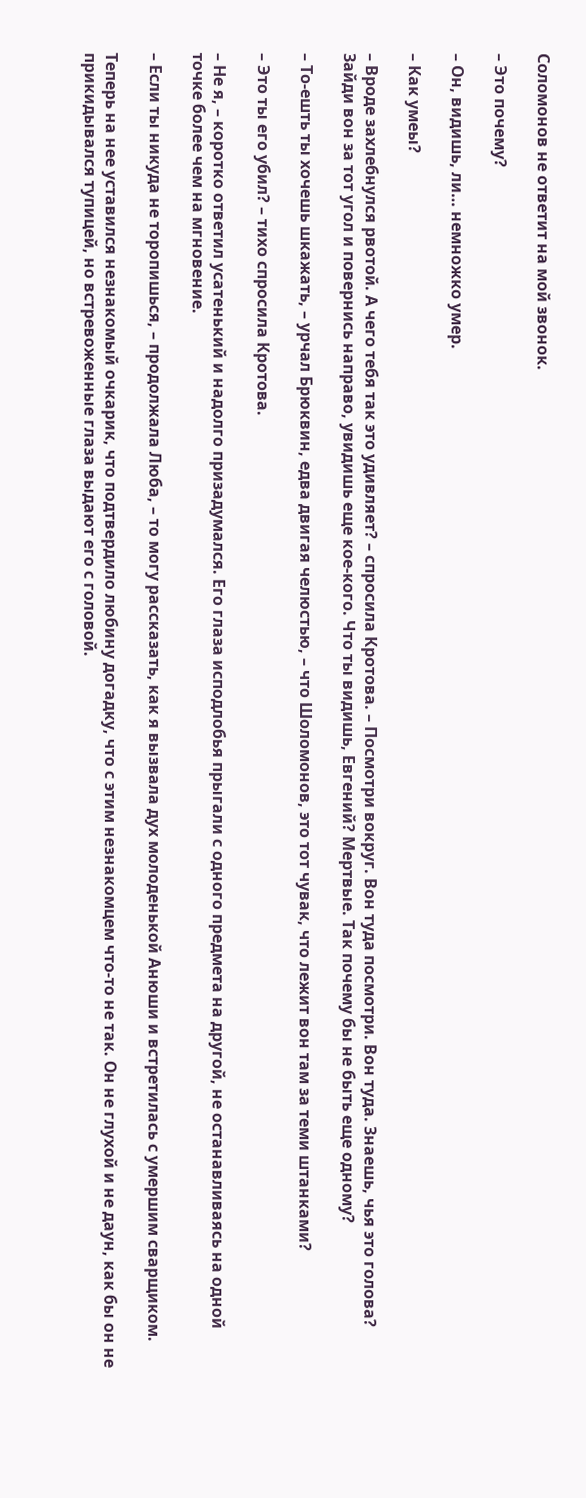Соломонов не ответит на мой звонок.

– Это почему?

– Он, видишь, ли… немножко умер.

– Как умеы?

– Вроде захлебнулся рвотой. А чего тебя так это удивляет? – спросила Кротова. – Посмотри вокруг. Вон туда посмотри. Вон туда. Знаешь, чья это голова? Зайди вон за тот угол и повернись направо, увидишь еще кое-кого. Что ты видишь, Евгений? Мертвые. Так почему бы не быть еще одному?

– То-ешть ты хочешь шкажать, – урчал Брюквин, едва двигая челюстью, – что Шоломонов, это тот чувак, что лежит вон там за теми штанками?

– Это ты его убил? – тихо спросила Кротова.

– Не я, – коротко ответил усатенький и надолго призадумался. Его глаза исподлобья прыгали с одного предмета на другой, не останавливаясь на одной точке более чем на мгновение.

– Если ты никуда не торопишься, – продолжала Люба, – то могу рассказать, как я вызвала дух молоденькой Анюши и встретилась с умершим сварщиком.

Теперь на нее уставился незнакомый очкарик, что подтвердило любину догадку, что с этим незнакомцем что-то не так. Он не глухой и не даун, как бы он не прикидывался тупицей, но встревоженные глаза выдают его с головой.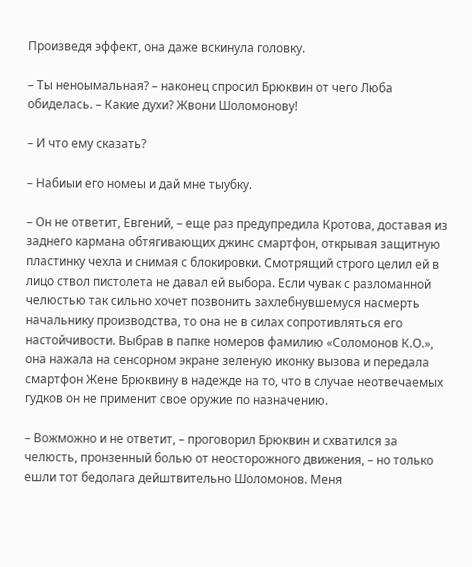Произведя эффект, она даже вскинула головку.

– Ты неноымальная? – наконец спросил Брюквин от чего Люба обиделась. – Какие духи? Жвони Шоломонову!

– И что ему сказать?

– Набиыи его номеы и дай мне тыубку.

– Он не ответит, Евгений, – еще раз предупредила Кротова, доставая из заднего кармана обтягивающих джинс смартфон, открывая защитную пластинку чехла и снимая с блокировки. Смотрящий строго целил ей в лицо ствол пистолета не давал ей выбора. Если чувак с разломанной челюстью так сильно хочет позвонить захлебнувшемуся насмерть начальнику производства, то она не в силах сопротивляться его настойчивости. Выбрав в папке номеров фамилию «Соломонов К.О.», она нажала на сенсорном экране зеленую иконку вызова и передала смартфон Жене Брюквину в надежде на то, что в случае неотвечаемых гудков он не применит свое оружие по назначению.

– Вожможно и не ответит, – проговорил Брюквин и схватился за челюсть, пронзенный болью от неосторожного движения, – но только ешли тот бедолага дейштвительно Шоломонов. Меня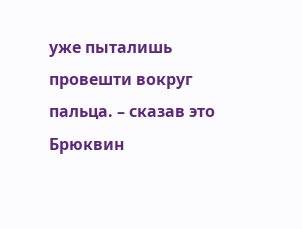уже пыталишь провешти вокруг пальца. – сказав это Брюквин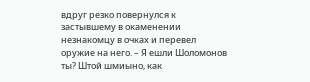вдруг резко повернулся к застывшему в окаменении незнакомцу в очках и перевел оружие на него. – Я ешли Шоломонов ты? Штой шмиыно, как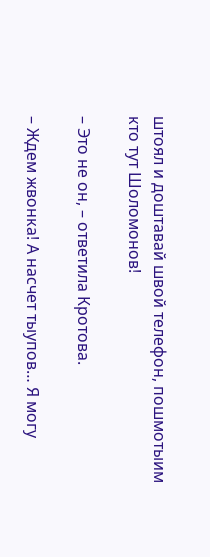штоял и доштавай швой телефон, пошмотыим кто тут Шоломонов!

– Это не он, – ответила Кротова.

– Ждем жвонка! А насчет тыупов… Я могу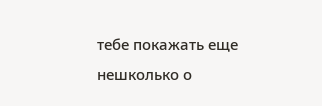тебе покажать еще нешколько о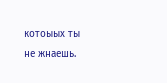котоыых ты не жнаешь.